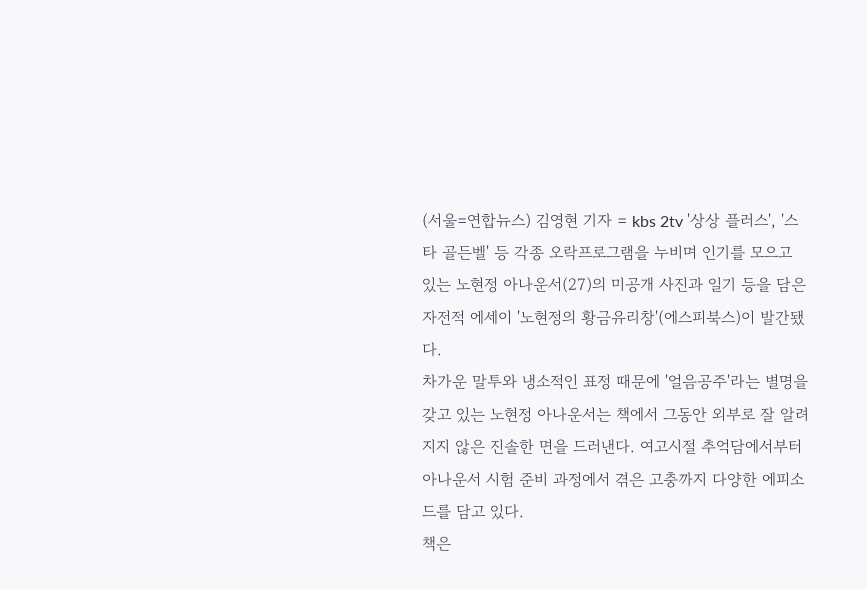(서울=연합뉴스) 김영현 기자 = kbs 2tv '상상 플러스', '스타 골든벨' 등 각종 오락프로그램을 누비며 인기를 모으고 있는 노현정 아나운서(27)의 미공개 사진과 일기 등을 담은 자전적 에세이 '노현정의 황금유리창'(에스피북스)이 발간됐다.
차가운 말투와 냉소적인 표정 때문에 '얼음공주'라는 별명을 갖고 있는 노현정 아나운서는 책에서 그동안 외부로 잘 알려지지 않은 진솔한 면을 드러낸다. 여고시절 추억담에서부터 아나운서 시험 준비 과정에서 겪은 고충까지 다양한 에피소드를 담고 있다.
책은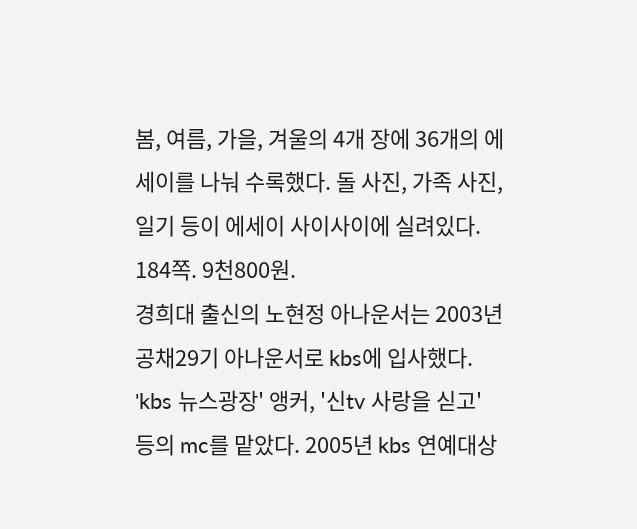봄, 여름, 가을, 겨울의 4개 장에 36개의 에세이를 나눠 수록했다. 돌 사진, 가족 사진, 일기 등이 에세이 사이사이에 실려있다. 184쪽. 9천800원.
경희대 출신의 노현정 아나운서는 2003년 공채29기 아나운서로 kbs에 입사했다. 'kbs 뉴스광장' 앵커, '신tv 사랑을 싣고' 등의 mc를 맡았다. 2005년 kbs 연예대상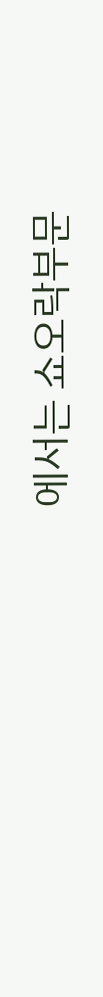에서는 쇼오락부문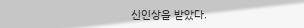신인상을 받았다.